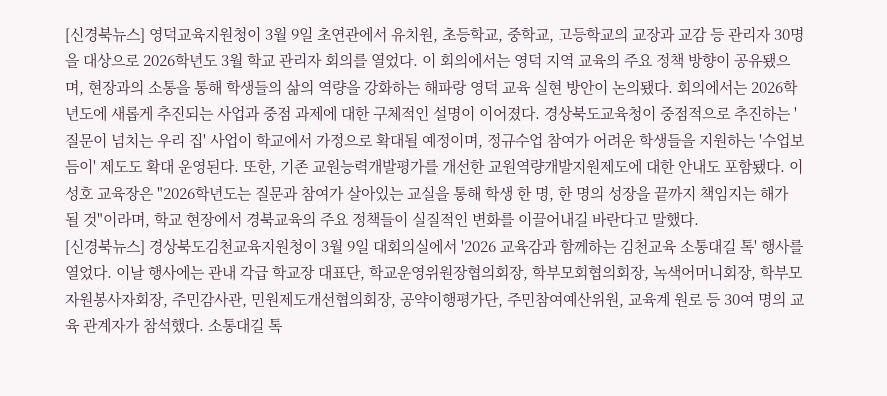[신경북뉴스] 영덕교육지원청이 3월 9일 초연관에서 유치원, 초등학교, 중학교, 고등학교의 교장과 교감 등 관리자 30명을 대상으로 2026학년도 3월 학교 관리자 회의를 열었다. 이 회의에서는 영덕 지역 교육의 주요 정책 방향이 공유됐으며, 현장과의 소통을 통해 학생들의 삶의 역량을 강화하는 해파랑 영덕 교육 실현 방안이 논의됐다. 회의에서는 2026학년도에 새롭게 추진되는 사업과 중점 과제에 대한 구체적인 설명이 이어졌다. 경상북도교육청이 중점적으로 추진하는 '질문이 넘치는 우리 집' 사업이 학교에서 가정으로 확대될 예정이며, 정규수업 참여가 어려운 학생들을 지원하는 '수업보듬이' 제도도 확대 운영된다. 또한, 기존 교원능력개발평가를 개선한 교원역량개발지원제도에 대한 안내도 포함됐다. 이성호 교육장은 "2026학년도는 질문과 참여가 살아있는 교실을 통해 학생 한 명, 한 명의 성장을 끝까지 책임지는 해가 될 것"이라며, 학교 현장에서 경북교육의 주요 정책들이 실질적인 변화를 이끌어내길 바란다고 말했다.
[신경북뉴스] 경상북도김천교육지원청이 3월 9일 대회의실에서 '2026 교육감과 함께하는 김천교육 소통대길 톡' 행사를 열었다. 이날 행사에는 관내 각급 학교장 대표단, 학교운영위원장협의회장, 학부모회협의회장, 녹색어머니회장, 학부모자원봉사자회장, 주민감사관, 민원제도개선협의회장, 공약이행평가단, 주민참여예산위원, 교육계 원로 등 30여 명의 교육 관계자가 참석했다. 소통대길 톡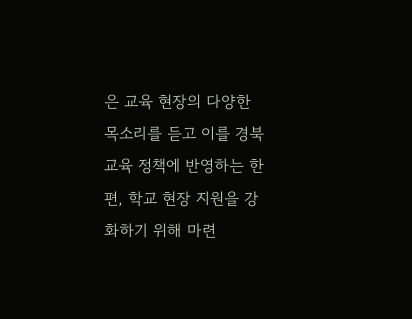은 교육 현장의 다양한 목소리를 듣고 이를 경북교육 정책에 반영하는 한편, 학교 현장 지원을 강화하기 위해 마련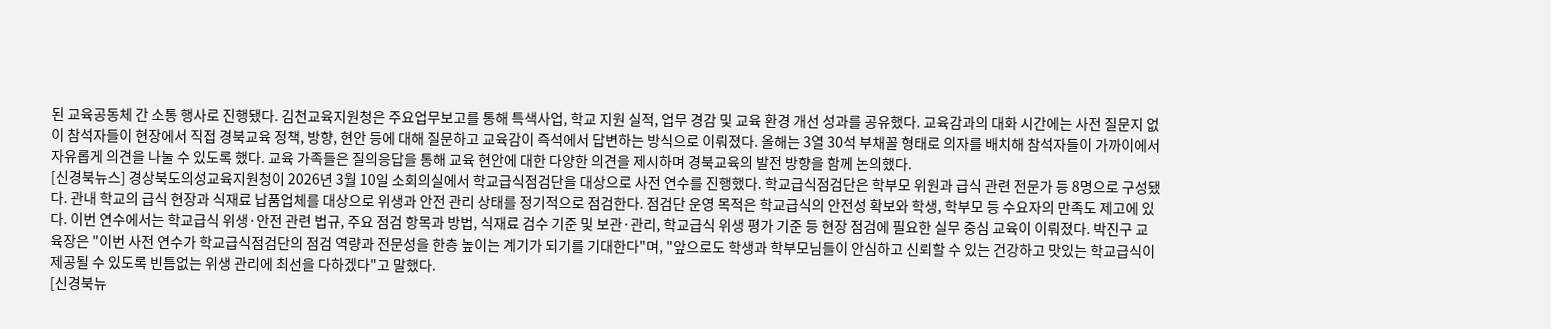된 교육공동체 간 소통 행사로 진행됐다. 김천교육지원청은 주요업무보고를 통해 특색사업, 학교 지원 실적, 업무 경감 및 교육 환경 개선 성과를 공유했다. 교육감과의 대화 시간에는 사전 질문지 없이 참석자들이 현장에서 직접 경북교육 정책, 방향, 현안 등에 대해 질문하고 교육감이 즉석에서 답변하는 방식으로 이뤄졌다. 올해는 3열 30석 부채꼴 형태로 의자를 배치해 참석자들이 가까이에서 자유롭게 의견을 나눌 수 있도록 했다. 교육 가족들은 질의응답을 통해 교육 현안에 대한 다양한 의견을 제시하며 경북교육의 발전 방향을 함께 논의했다.
[신경북뉴스] 경상북도의성교육지원청이 2026년 3월 10일 소회의실에서 학교급식점검단을 대상으로 사전 연수를 진행했다. 학교급식점검단은 학부모 위원과 급식 관련 전문가 등 8명으로 구성됐다. 관내 학교의 급식 현장과 식재료 납품업체를 대상으로 위생과 안전 관리 상태를 정기적으로 점검한다. 점검단 운영 목적은 학교급식의 안전성 확보와 학생, 학부모 등 수요자의 만족도 제고에 있다. 이번 연수에서는 학교급식 위생·안전 관련 법규, 주요 점검 항목과 방법, 식재료 검수 기준 및 보관·관리, 학교급식 위생 평가 기준 등 현장 점검에 필요한 실무 중심 교육이 이뤄졌다. 박진구 교육장은 "이번 사전 연수가 학교급식점검단의 점검 역량과 전문성을 한층 높이는 계기가 되기를 기대한다"며, "앞으로도 학생과 학부모님들이 안심하고 신뢰할 수 있는 건강하고 맛있는 학교급식이 제공될 수 있도록 빈틈없는 위생 관리에 최선을 다하겠다"고 말했다.
[신경북뉴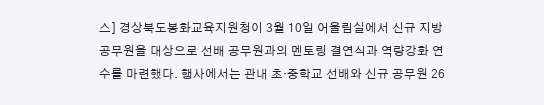스] 경상북도봉화교육지원청이 3월 10일 어울림실에서 신규 지방공무원을 대상으로 선배 공무원과의 멘토링 결연식과 역량강화 연수를 마련했다. 행사에서는 관내 초·중학교 선배와 신규 공무원 26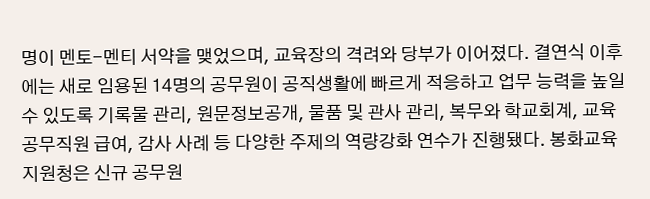명이 멘토-멘티 서약을 맺었으며, 교육장의 격려와 당부가 이어졌다. 결연식 이후에는 새로 임용된 14명의 공무원이 공직생활에 빠르게 적응하고 업무 능력을 높일 수 있도록 기록물 관리, 원문정보공개, 물품 및 관사 관리, 복무와 학교회계, 교육공무직원 급여, 감사 사례 등 다양한 주제의 역량강화 연수가 진행됐다. 봉화교육지원청은 신규 공무원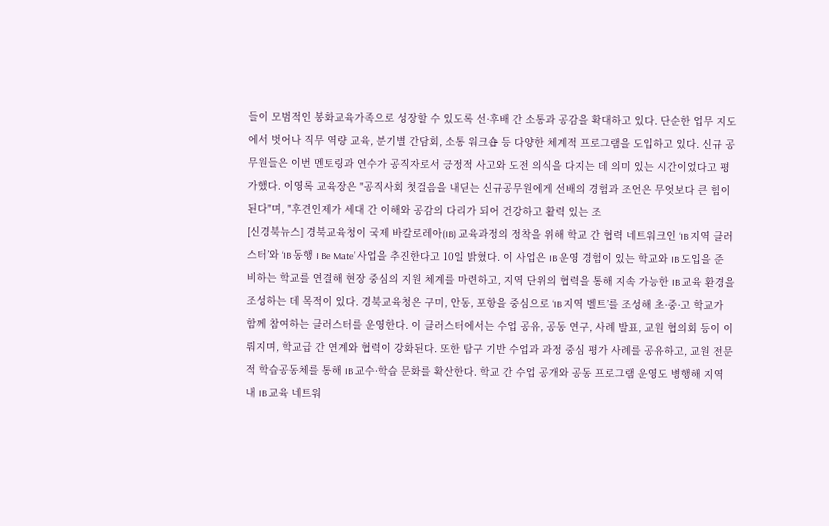들이 모범적인 봉화교육가족으로 성장할 수 있도록 선·후배 간 소통과 공감을 확대하고 있다. 단순한 업무 지도에서 벗어나 직무 역량 교육, 분기별 간담회, 소통 워크숍 등 다양한 체계적 프로그램을 도입하고 있다. 신규 공무원들은 이번 멘토링과 연수가 공직자로서 긍정적 사고와 도전 의식을 다지는 데 의미 있는 시간이었다고 평가했다. 이영록 교육장은 "공직사회 첫걸음을 내딛는 신규공무원에게 선배의 경험과 조언은 무엇보다 큰 힘이 된다"며, "후견인제가 세대 간 이해와 공감의 다리가 되어 건강하고 활력 있는 조
[신경북뉴스] 경북교육청이 국제 바칼로레아(IB) 교육과정의 정착을 위해 학교 간 협력 네트워크인 ‘IB 지역 클러스터’와 ‘IB 동행 I Be Mate’ 사업을 추진한다고 10일 밝혔다. 이 사업은 IB 운영 경험이 있는 학교와 IB 도입을 준비하는 학교를 연결해 현장 중심의 지원 체계를 마련하고, 지역 단위의 협력을 통해 지속 가능한 IB 교육 환경을 조성하는 데 목적이 있다. 경북교육청은 구미, 안동, 포항을 중심으로 ‘IB 지역 벨트’를 조성해 초·중·고 학교가 함께 참여하는 클러스터를 운영한다. 이 클러스터에서는 수업 공유, 공동 연구, 사례 발표, 교원 협의회 등이 이뤄지며, 학교급 간 연계와 협력이 강화된다. 또한 탐구 기반 수업과 과정 중심 평가 사례를 공유하고, 교원 전문적 학습공동체를 통해 IB 교수·학습 문화를 확산한다. 학교 간 수업 공개와 공동 프로그램 운영도 병행해 지역 내 IB 교육 네트워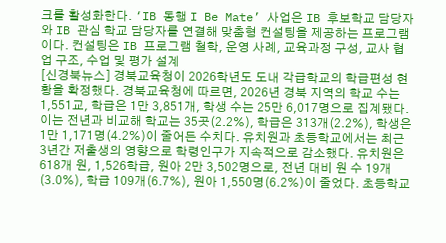크를 활성화한다. ‘IB 동행 I Be Mate’ 사업은 IB 후보학교 담당자와 IB 관심 학교 담당자를 연결해 맞춤형 컨설팅을 제공하는 프로그램이다. 컨설팅은 IB 프로그램 철학, 운영 사례, 교육과정 구성, 교사 협업 구조, 수업 및 평가 설계
[신경북뉴스] 경북교육청이 2026학년도 도내 각급학교의 학급편성 현황을 확정했다. 경북교육청에 따르면, 2026년 경북 지역의 학교 수는 1,551교, 학급은 1만 3,851개, 학생 수는 25만 6,017명으로 집계됐다. 이는 전년과 비교해 학교는 35곳(2.2%), 학급은 313개(2.2%), 학생은 1만 1,171명(4.2%)이 줄어든 수치다. 유치원과 초등학교에서는 최근 3년간 저출생의 영향으로 학령인구가 지속적으로 감소했다. 유치원은 618개 원, 1,526학급, 원아 2만 3,502명으로, 전년 대비 원 수 19개(3.0%), 학급 109개(6.7%), 원아 1,550명(6.2%)이 줄었다. 초등학교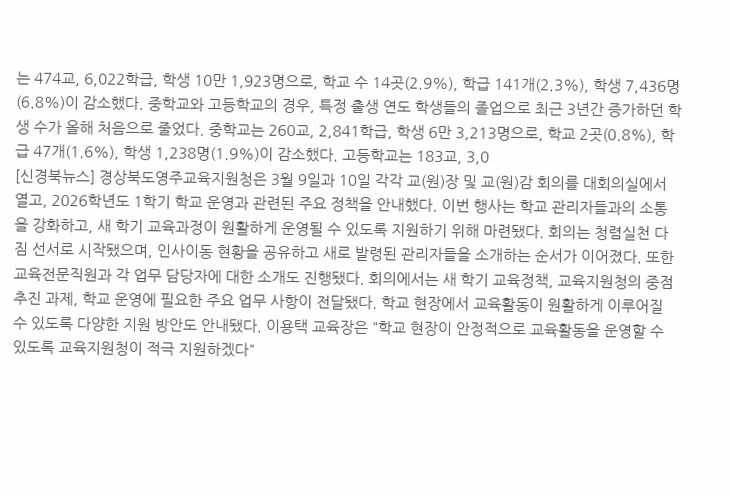는 474교, 6,022학급, 학생 10만 1,923명으로, 학교 수 14곳(2.9%), 학급 141개(2.3%), 학생 7,436명(6.8%)이 감소했다. 중학교와 고등학교의 경우, 특정 출생 연도 학생들의 졸업으로 최근 3년간 증가하던 학생 수가 올해 처음으로 줄었다. 중학교는 260교, 2,841학급, 학생 6만 3,213명으로, 학교 2곳(0.8%), 학급 47개(1.6%), 학생 1,238명(1.9%)이 감소했다. 고등학교는 183교, 3,0
[신경북뉴스] 경상북도영주교육지원청은 3월 9일과 10일 각각 교(원)장 및 교(원)감 회의를 대회의실에서 열고, 2026학년도 1학기 학교 운영과 관련된 주요 정책을 안내했다. 이번 행사는 학교 관리자들과의 소통을 강화하고, 새 학기 교육과정이 원활하게 운영될 수 있도록 지원하기 위해 마련됐다. 회의는 청렴실천 다짐 선서로 시작됐으며, 인사이동 현황을 공유하고 새로 발령된 관리자들을 소개하는 순서가 이어졌다. 또한 교육전문직원과 각 업무 담당자에 대한 소개도 진행됐다. 회의에서는 새 학기 교육정책, 교육지원청의 중점 추진 과제, 학교 운영에 필요한 주요 업무 사항이 전달됐다. 학교 현장에서 교육활동이 원활하게 이루어질 수 있도록 다양한 지원 방안도 안내됐다. 이용택 교육장은 "학교 현장이 안정적으로 교육활동을 운영할 수 있도록 교육지원청이 적극 지원하겠다"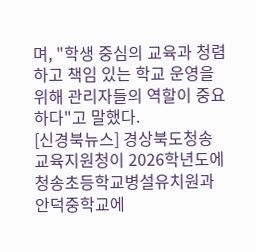며, "학생 중심의 교육과 청렴하고 책임 있는 학교 운영을 위해 관리자들의 역할이 중요하다"고 말했다.
[신경북뉴스] 경상북도청송교육지원청이 2026학년도에 청송초등학교병설유치원과 안덕중학교에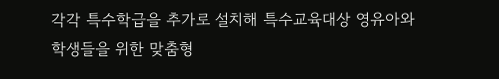각각 특수학급을 추가로 설치해 특수교육대상 영유아와 학생들을 위한 맞춤형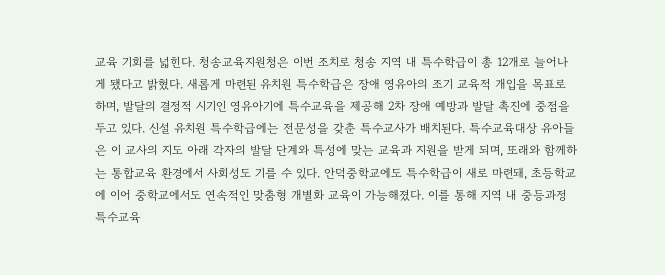교육 기회를 넓힌다. 청송교육지원청은 이번 조치로 청송 지역 내 특수학급이 총 12개로 늘어나게 됐다고 밝혔다. 새롭게 마련된 유치원 특수학급은 장애 영유아의 조기 교육적 개입을 목표로 하며, 발달의 결정적 시기인 영유아기에 특수교육을 제공해 2차 장애 예방과 발달 촉진에 중점을 두고 있다. 신설 유치원 특수학급에는 전문성을 갖춘 특수교사가 배치된다. 특수교육대상 유아들은 이 교사의 지도 아래 각자의 발달 단계와 특성에 맞는 교육과 지원을 받게 되며, 또래와 함께하는 통합교육 환경에서 사회성도 기를 수 있다. 안덕중학교에도 특수학급이 새로 마련돼, 초등학교에 이어 중학교에서도 연속적인 맞춤형 개별화 교육이 가능해졌다. 이를 통해 지역 내 중등과정 특수교육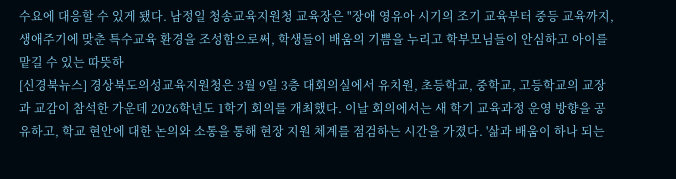수요에 대응할 수 있게 됐다. 남정일 청송교육지원청 교육장은 "장애 영유아 시기의 조기 교육부터 중등 교육까지, 생애주기에 맞춘 특수교육 환경을 조성함으로써, 학생들이 배움의 기쁨을 누리고 학부모님들이 안심하고 아이를 맡길 수 있는 따뜻하
[신경북뉴스] 경상북도의성교육지원청은 3월 9일 3층 대회의실에서 유치원, 초등학교, 중학교, 고등학교의 교장과 교감이 참석한 가운데 2026학년도 1학기 회의를 개최했다. 이날 회의에서는 새 학기 교육과정 운영 방향을 공유하고, 학교 현안에 대한 논의와 소통을 통해 현장 지원 체계를 점검하는 시간을 가졌다. '삶과 배움이 하나 되는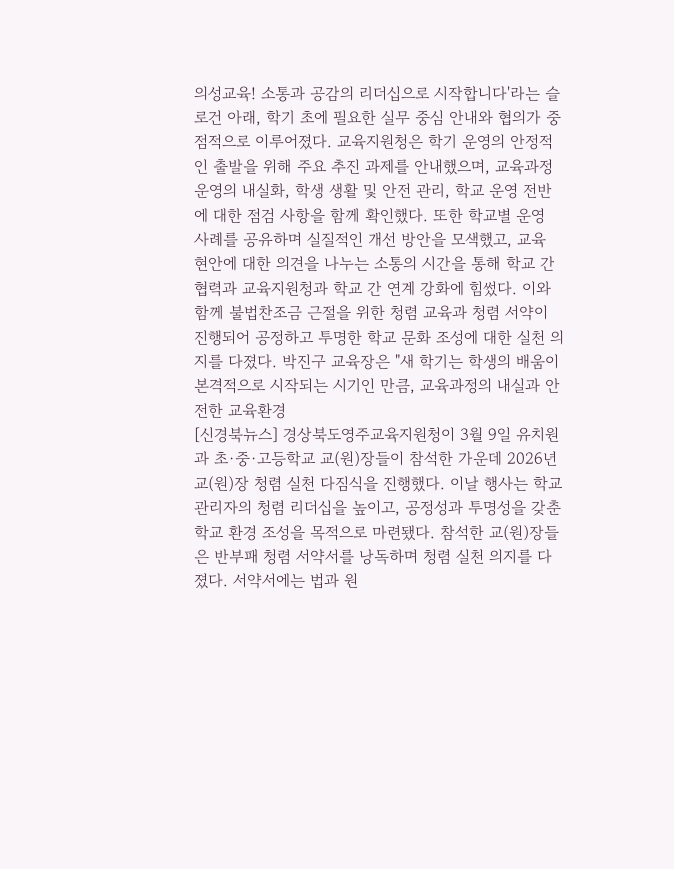의성교육! 소통과 공감의 리더십으로 시작합니다'라는 슬로건 아래, 학기 초에 필요한 실무 중심 안내와 협의가 중점적으로 이루어졌다. 교육지원청은 학기 운영의 안정적인 출발을 위해 주요 추진 과제를 안내했으며, 교육과정 운영의 내실화, 학생 생활 및 안전 관리, 학교 운영 전반에 대한 점검 사항을 함께 확인했다. 또한 학교별 운영 사례를 공유하며 실질적인 개선 방안을 모색했고, 교육 현안에 대한 의견을 나누는 소통의 시간을 통해 학교 간 협력과 교육지원청과 학교 간 연계 강화에 힘썼다. 이와 함께 불법찬조금 근절을 위한 청렴 교육과 청렴 서약이 진행되어 공정하고 투명한 학교 문화 조성에 대한 실천 의지를 다졌다. 박진구 교육장은 "새 학기는 학생의 배움이 본격적으로 시작되는 시기인 만큼, 교육과정의 내실과 안전한 교육환경
[신경북뉴스] 경상북도영주교육지원청이 3월 9일 유치원과 초·중·고등학교 교(원)장들이 참석한 가운데 2026년 교(원)장 청렴 실천 다짐식을 진행했다. 이날 행사는 학교 관리자의 청렴 리더십을 높이고, 공정성과 투명성을 갖춘 학교 환경 조성을 목적으로 마련됐다. 참석한 교(원)장들은 반부패 청렴 서약서를 낭독하며 청렴 실천 의지를 다졌다. 서약서에는 법과 원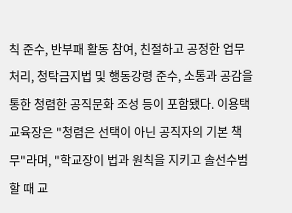칙 준수, 반부패 활동 참여, 친절하고 공정한 업무 처리, 청탁금지법 및 행동강령 준수, 소통과 공감을 통한 청렴한 공직문화 조성 등이 포함됐다. 이용택 교육장은 "청렴은 선택이 아닌 공직자의 기본 책무"라며, "학교장이 법과 원칙을 지키고 솔선수범할 때 교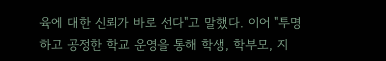육에 대한 신뢰가 바로 선다"고 말했다. 이어 "투명하고 공정한 학교 운영을 통해 학생, 학부모, 지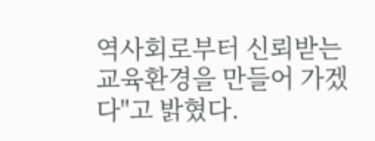역사회로부터 신뢰받는 교육환경을 만들어 가겠다"고 밝혔다.